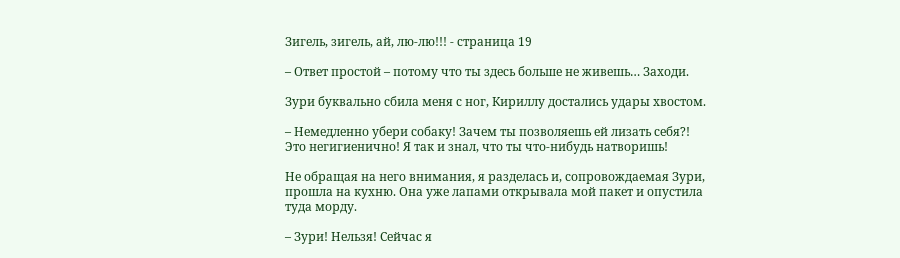Зигель, зигель, ай, лю-лю!!! - страница 19

– Ответ простой – потому что ты здесь больше не живешь… Заходи.

Зури буквально сбила меня с ног, Кириллу достались удары хвостом.

– Немедленно убери собаку! Зачем ты позволяешь ей лизать себя?! Это негигиенично! Я так и знал, что ты что-нибудь натворишь!

Не обращая на него внимания, я разделась и, сопровождаемая Зури, прошла на кухню. Она уже лапами открывала мой пакет и опустила туда морду.

– Зури! Нельзя! Сейчас я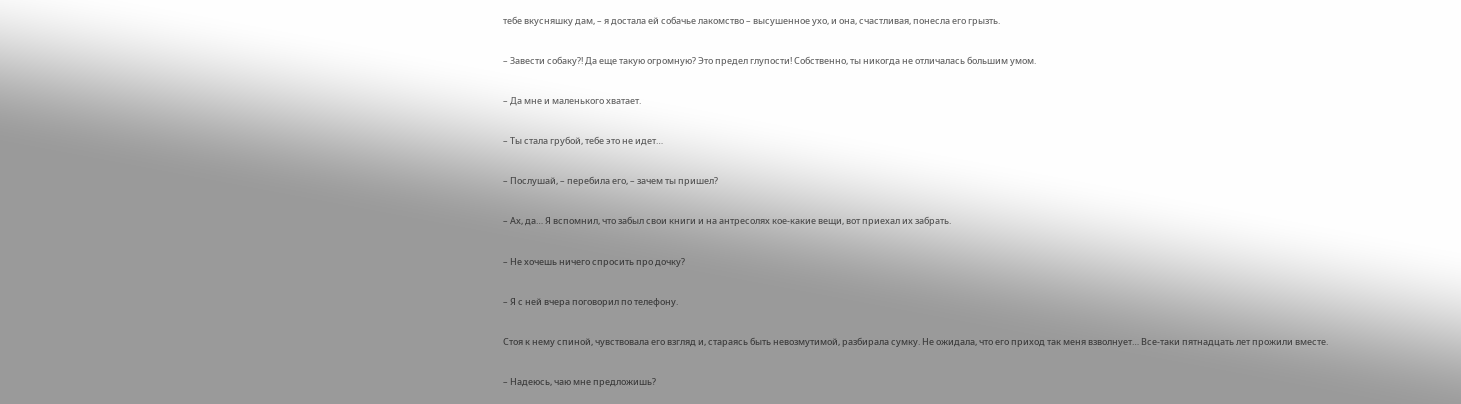тебе вкусняшку дам, – я достала ей собачье лакомство – высушенное ухо, и она, счастливая, понесла его грызть.

– Завести собаку?! Да еще такую огромную? Это предел глупости! Собственно, ты никогда не отличалась большим умом.

– Да мне и маленького хватает.

– Ты стала грубой, тебе это не идет…

– Послушай, – перебила его, – зачем ты пришел?

– Ах, да… Я вспомнил, что забыл свои книги и на антресолях кое-какие вещи, вот приехал их забрать.

– Не хочешь ничего спросить про дочку?

– Я с ней вчера поговорил по телефону.

Стоя к нему спиной, чувствовала его взгляд и, стараясь быть невозмутимой, разбирала сумку. Не ожидала, что его приход так меня взволнует… Все-таки пятнадцать лет прожили вместе.

– Надеюсь, чаю мне предложишь?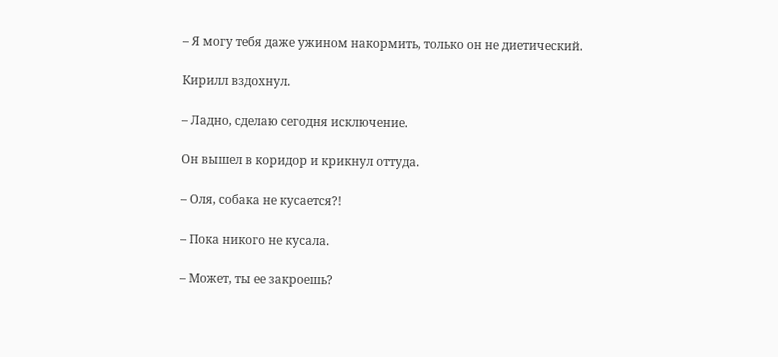– Я могу тебя даже ужином накормить, только он не диетический.

Кирилл вздохнул.

– Ладно, сделаю сегодня исключение.

Он вышел в коридор и крикнул оттуда.

– Оля, собака не кусается?!

– Пока никого не кусала.

– Может, ты ее закроешь?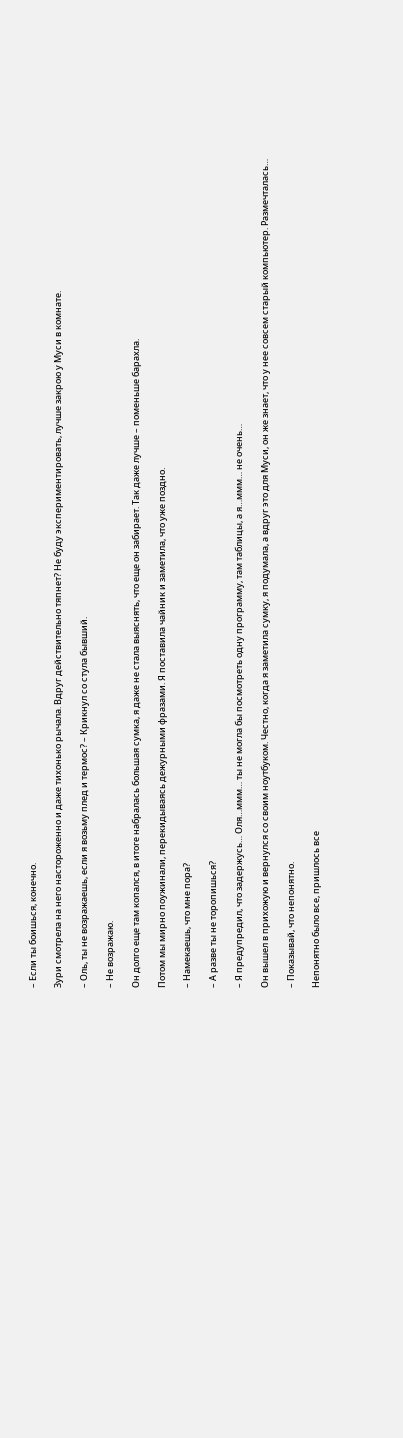– Если ты боишься, конечно.

Зури смотрела на него настороженно и даже тихонько рычала. Вдруг действительно тяпнет? Не буду экспериментировать, лучше закрою у Муси в комнате.

– Оль, ты не возражаешь, если я возьму плед и термос? – Крикнул со стула бывший.

– Не возражаю.

Он долго еще там копался, в итоге набралась большая сумка, я даже не стала выяснять, что еще он забирает. Так даже лучше – поменьше барахла.

Потом мы мирно поужинали, перекидываясь дежурными фразами. Я поставила чайник и заметила, что уже поздно.

– Намекаешь, что мне пора?

– А разве ты не торопишься?

– Я предупредил, что задержусь… Оля…ммм… ты не могла бы посмотреть одну программу, там таблицы, а я…ммм… не очень…

Он вышел в прихожую и вернулся со своим ноутбуком. Честно, когда я заметила сумку, я подумала, а вдруг это для Муси, он же знает, что у нее совсем старый компьютер. Размечталась…

– Показывай, что непонятно.

Непонятно было все, пришлось все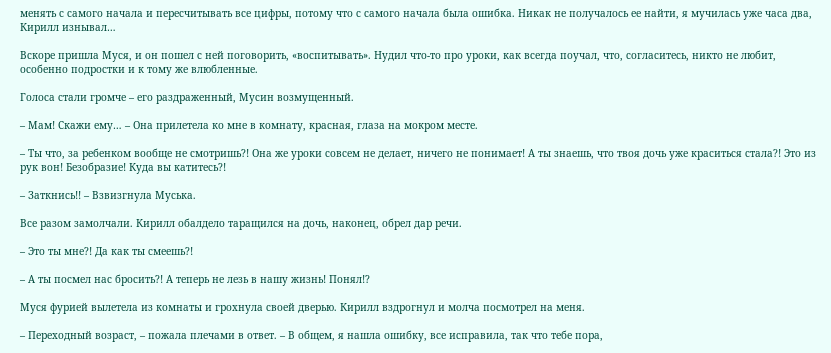менять с самого начала и пересчитывать все цифры, потому что с самого начала была ошибка. Никак не получалось ее найти, я мучилась уже часа два, Кирилл изнывал…

Вскоре пришла Муся, и он пошел с ней поговорить, «воспитывать». Нудил что-то про уроки, как всегда поучал, что, согласитесь, никто не любит, особенно подростки и к тому же влюбленные.

Голоса стали громче – его раздраженный, Мусин возмущенный.

– Мам! Скажи ему… – Она прилетела ко мне в комнату, красная, глаза на мокром месте.

– Ты что, за ребенком вообще не смотришь?! Она же уроки совсем не делает, ничего не понимает! А ты знаешь, что твоя дочь уже краситься стала?! Это из рук вон! Безобразие! Куда вы катитесь?!

– Заткнись!! – Взвизгнула Муська.

Все разом замолчали. Кирилл обалдело таращился на дочь, наконец, обрел дар речи.

– Это ты мне?! Да как ты смеешь?!

– А ты посмел нас бросить?! А теперь не лезь в нашу жизнь! Понял!?

Муся фурией вылетела из комнаты и грохнула своей дверью. Кирилл вздрогнул и молча посмотрел на меня.

– Переходный возраст, – пожала плечами в ответ. – В общем, я нашла ошибку, все исправила, так что тебе пора,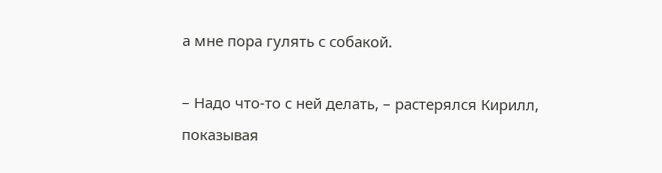а мне пора гулять с собакой.

– Надо что-то с ней делать, – растерялся Кирилл, показывая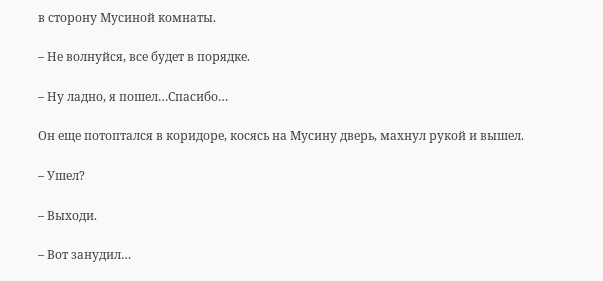в сторону Мусиной комнаты.

– Не волнуйся, все будет в порядке.

– Ну ладно, я пошел…Спасибо…

Он еще потоптался в коридоре, косясь на Мусину дверь, махнул рукой и вышел.

– Ушел?

– Выходи.

– Вот занудил…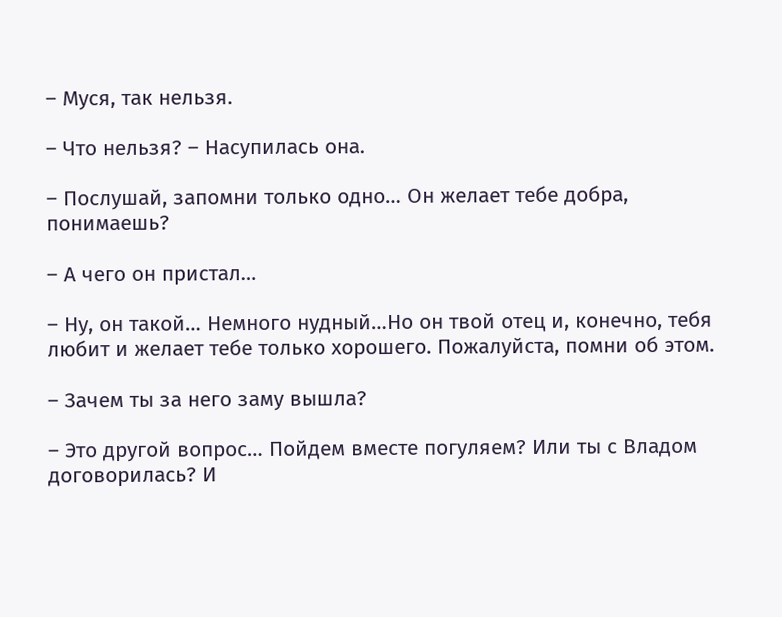– Муся, так нельзя.

– Что нельзя? – Насупилась она.

– Послушай, запомни только одно… Он желает тебе добра, понимаешь?

– А чего он пристал…

– Ну, он такой… Немного нудный…Но он твой отец и, конечно, тебя любит и желает тебе только хорошего. Пожалуйста, помни об этом.

– Зачем ты за него заму вышла?

– Это другой вопрос… Пойдем вместе погуляем? Или ты с Владом договорилась? И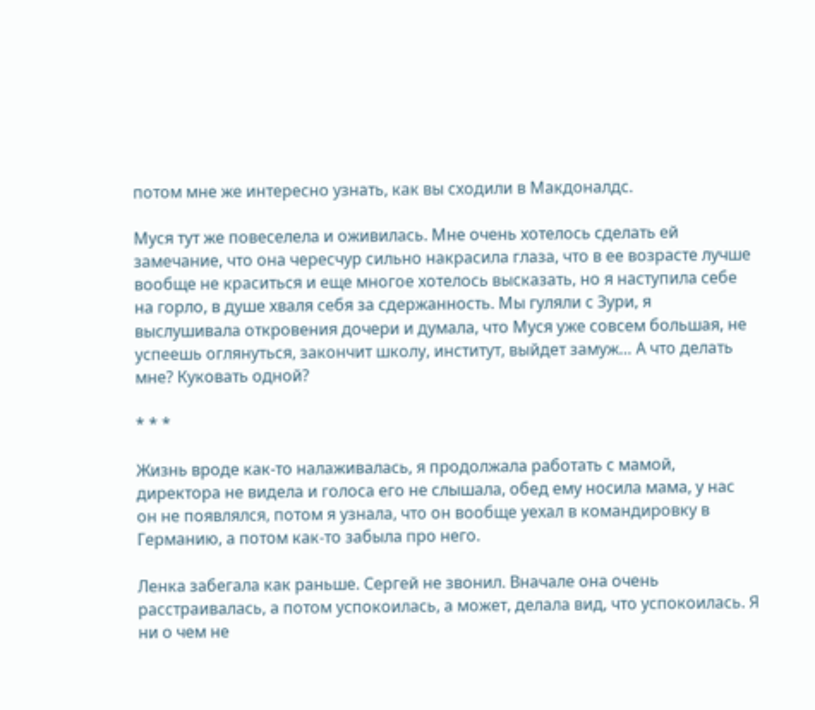потом мне же интересно узнать, как вы сходили в Макдоналдс.

Муся тут же повеселела и оживилась. Мне очень хотелось сделать ей замечание, что она чересчур сильно накрасила глаза, что в ее возрасте лучше вообще не краситься и еще многое хотелось высказать, но я наступила себе на горло, в душе хваля себя за сдержанность. Мы гуляли с Зури, я выслушивала откровения дочери и думала, что Муся уже совсем большая, не успеешь оглянуться, закончит школу, институт, выйдет замуж… А что делать мне? Куковать одной?

* * *

Жизнь вроде как-то налаживалась, я продолжала работать с мамой, директора не видела и голоса его не слышала, обед ему носила мама, у нас он не появлялся, потом я узнала, что он вообще уехал в командировку в Германию, а потом как-то забыла про него.

Ленка забегала как раньше. Сергей не звонил. Вначале она очень расстраивалась, а потом успокоилась, а может, делала вид, что успокоилась. Я ни о чем не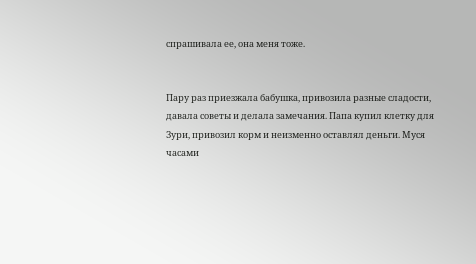спрашивала ее, она меня тоже.


Пару раз приезжала бабушка, привозила разные сладости, давала советы и делала замечания. Папа купил клетку для Зури, привозил корм и неизменно оставлял деньги. Муся часами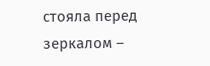стояла перед зеркалом –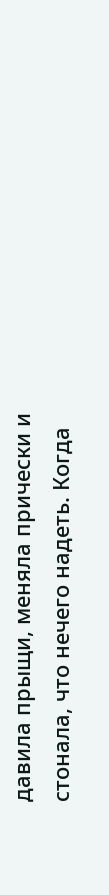давила прыщи, меняла прически и стонала, что нечего надеть. Когда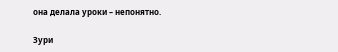она делала уроки – непонятно.

Зури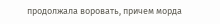продолжала воровать, причем морда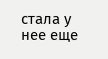стала у нее еще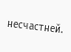несчастней.